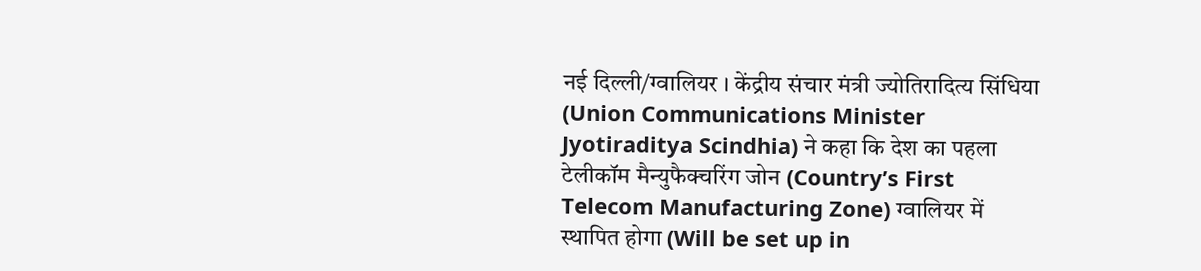नई दिल्ली/ग्वालियर । केंद्रीय संचार मंत्री ज्योतिरादित्य सिंधिया (Union Communications Minister Jyotiraditya Scindhia) ने कहा कि देश का पहला टेलीकॉम मैन्युफैक्चरिंग जोन (Country’s First Telecom Manufacturing Zone) ग्वालियर में स्थापित होगा (Will be set up in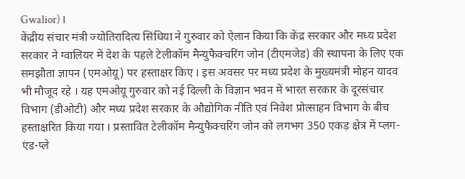Gwalior) ।
केंद्रीय संचार मंत्री ज्योतिरादित्य सिंधिया ने गुरुवार को ऐलान किया कि केंद्र सरकार और मध्य प्रदेश सरकार ने ग्वालियर में देश के पहले टेलीकॉम मैन्युफैक्चरिंग जोन (टीएमजेड) की स्थापना के लिए एक समझौता ज्ञापन (एमओयू) पर हस्ताक्षर किए । इस अवसर पर मध्य प्रदेश के मुख्यमंत्री मोहन यादव भी मौजूद रहे । यह एमओयू गुरुवार को नई दिल्ली के विज्ञान भवन में भारत सरकार के दूरसंचार विभाग (डीओटी) और मध्य प्रदेश सरकार के औद्योगिक नीति एवं निवेश प्रोत्साहन विभाग के बीच हस्ताक्षरित किया गया । प्रस्तावित टेलीकॉम मैन्युफैक्चरिंग जोन को लगभग 350 एकड़ क्षेत्र में प्लग-एंड-प्ले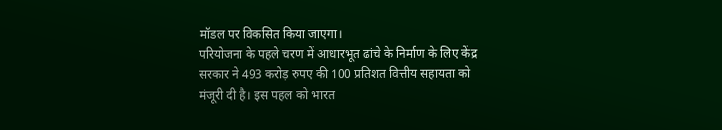मॉडल पर विकसित किया जाएगा।
परियोजना के पहले चरण में आधारभूत ढांचे के निर्माण के लिए केंद्र सरकार ने 493 करोड़ रुपए की 100 प्रतिशत वित्तीय सहायता को मंजूरी दी है। इस पहल को भारत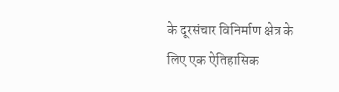के दूरसंचार विनिर्माण क्षेत्र के लिए एक ऐतिहासिक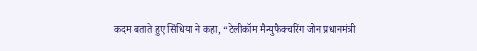कदम बताते हुए सिंधिया ने कहा, “टेलीकॉम मैन्युफैक्चरिंग जोन प्रधानमंत्री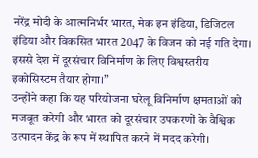नरेंद्र मोदी के आत्मनिर्भर भारत, मेक इन इंडिया, डिजिटल इंडिया और विकसित भारत 2047 के विजन को नई गति देगा। इससे देश में दूरसंचार विनिर्माण के लिए विश्वस्तरीय इकोसिस्टम तैयार होगा।”
उन्होंने कहा कि यह परियोजना घरेलू विनिर्माण क्षमताओं को मजबूत करेगी और भारत को दूरसंचार उपकरणों के वैश्विक उत्पादन केंद्र के रूप में स्थापित करने में मदद करेगी।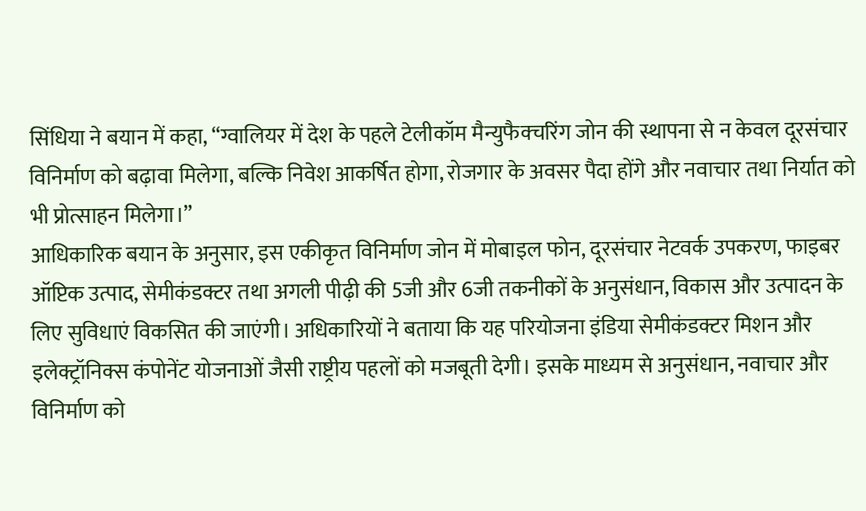सिंधिया ने बयान में कहा, “ग्वालियर में देश के पहले टेलीकॉम मैन्युफैक्चरिंग जोन की स्थापना से न केवल दूरसंचार विनिर्माण को बढ़ावा मिलेगा, बल्कि निवेश आकर्षित होगा, रोजगार के अवसर पैदा होंगे और नवाचार तथा निर्यात को भी प्रोत्साहन मिलेगा।”
आधिकारिक बयान के अनुसार, इस एकीकृत विनिर्माण जोन में मोबाइल फोन, दूरसंचार नेटवर्क उपकरण, फाइबर ऑप्टिक उत्पाद, सेमीकंडक्टर तथा अगली पीढ़ी की 5जी और 6जी तकनीकों के अनुसंधान, विकास और उत्पादन के लिए सुविधाएं विकसित की जाएंगी। अधिकारियों ने बताया कि यह परियोजना इंडिया सेमीकंडक्टर मिशन और इलेक्ट्रॉनिक्स कंपोनेंट योजनाओं जैसी राष्ट्रीय पहलों को मजबूती देगी। इसके माध्यम से अनुसंधान, नवाचार और विनिर्माण को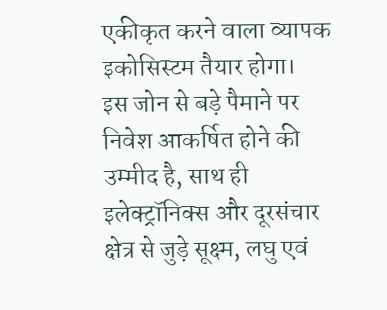एकीकृत करने वाला व्यापक इकोसिस्टम तैयार होगा।
इस जोन से बड़े पैमाने पर निवेश आकर्षित होने की उम्मीद है, साथ ही इलेक्ट्रॉनिक्स और दूरसंचार क्षेत्र से जुड़े सूक्ष्म, लघु एवं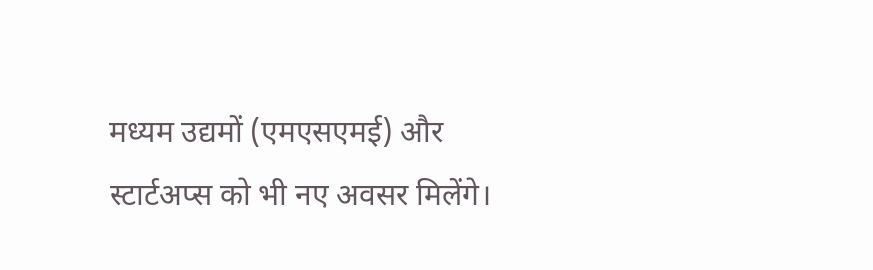मध्यम उद्यमों (एमएसएमई) और स्टार्टअप्स को भी नए अवसर मिलेंगे।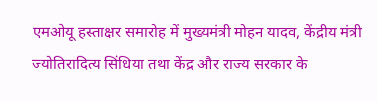एमओयू हस्ताक्षर समारोह में मुख्यमंत्री मोहन यादव, केंद्रीय मंत्री ज्योतिरादित्य सिंधिया तथा केंद्र और राज्य सरकार के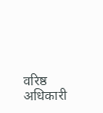वरिष्ठ अधिकारी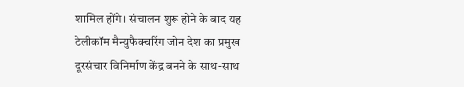शामिल होंगे। संचालन शुरू होने के बाद यह टेलीकॉम मैन्युफैक्चरिंग जोन देश का प्रमुख दूरसंचार विनिर्माण केंद्र बनने के साथ-साथ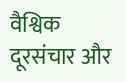वैश्विक दूरसंचार और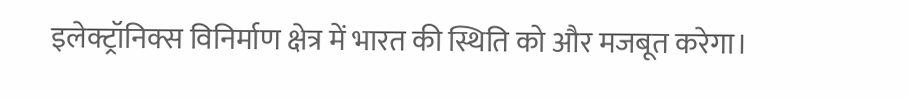इलेक्ट्रॉनिक्स विनिर्माण क्षेत्र में भारत की स्थिति को और मजबूत करेगा।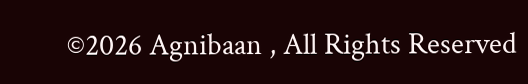©2026 Agnibaan , All Rights Reserved